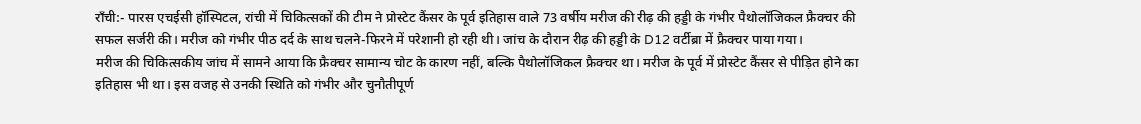राँची:- पारस एचईसी हॉस्पिटल, रांची में चिकित्सकों की टीम ने प्रोस्टेट कैंसर के पूर्व इतिहास वाले 73 वर्षीय मरीज की रीढ़ की हड्डी के गंभीर पैथोलॉजिकल फ्रैक्चर की सफल सर्जरी की। मरीज को गंभीर पीठ दर्द के साथ चलने-फिरने में परेशानी हो रही थी। जांच के दौरान रीढ़ की हड्डी के D12 वर्टीब्रा में फ्रैक्चर पाया गया।
मरीज की चिकित्सकीय जांच में सामने आया कि फ्रैक्चर सामान्य चोट के कारण नहीं, बल्कि पैथोलॉजिकल फ्रैक्चर था। मरीज के पूर्व में प्रोस्टेट कैंसर से पीड़ित होने का इतिहास भी था। इस वजह से उनकी स्थिति को गंभीर और चुनौतीपूर्ण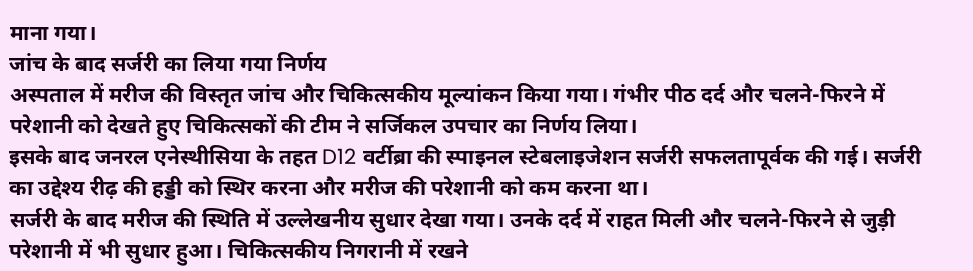माना गया।
जांच के बाद सर्जरी का लिया गया निर्णय
अस्पताल में मरीज की विस्तृत जांच और चिकित्सकीय मूल्यांकन किया गया। गंभीर पीठ दर्द और चलने-फिरने में परेशानी को देखते हुए चिकित्सकों की टीम ने सर्जिकल उपचार का निर्णय लिया।
इसके बाद जनरल एनेस्थीसिया के तहत D12 वर्टीब्रा की स्पाइनल स्टेबलाइजेशन सर्जरी सफलतापूर्वक की गई। सर्जरी का उद्देश्य रीढ़ की हड्डी को स्थिर करना और मरीज की परेशानी को कम करना था।
सर्जरी के बाद मरीज की स्थिति में उल्लेखनीय सुधार देखा गया। उनके दर्द में राहत मिली और चलने-फिरने से जुड़ी परेशानी में भी सुधार हुआ। चिकित्सकीय निगरानी में रखने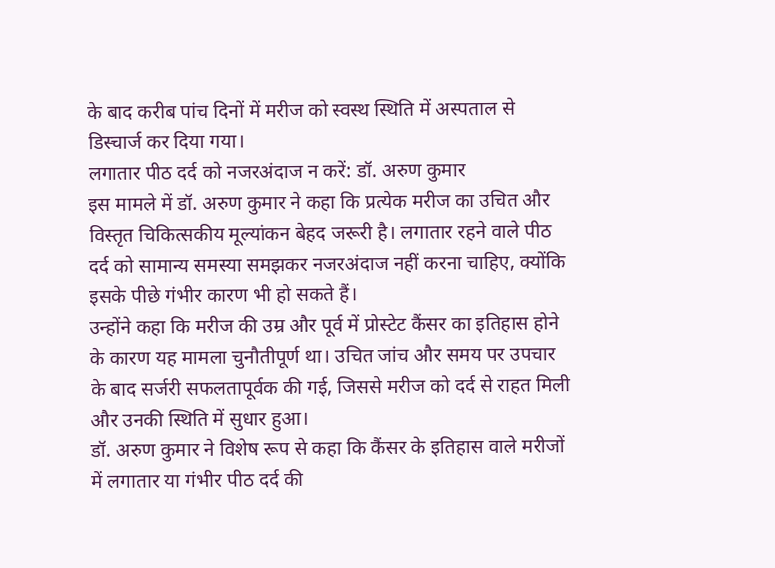के बाद करीब पांच दिनों में मरीज को स्वस्थ स्थिति में अस्पताल से डिस्चार्ज कर दिया गया।
लगातार पीठ दर्द को नजरअंदाज न करें: डॉ. अरुण कुमार
इस मामले में डॉ. अरुण कुमार ने कहा कि प्रत्येक मरीज का उचित और विस्तृत चिकित्सकीय मूल्यांकन बेहद जरूरी है। लगातार रहने वाले पीठ दर्द को सामान्य समस्या समझकर नजरअंदाज नहीं करना चाहिए, क्योंकि इसके पीछे गंभीर कारण भी हो सकते हैं।
उन्होंने कहा कि मरीज की उम्र और पूर्व में प्रोस्टेट कैंसर का इतिहास होने के कारण यह मामला चुनौतीपूर्ण था। उचित जांच और समय पर उपचार के बाद सर्जरी सफलतापूर्वक की गई, जिससे मरीज को दर्द से राहत मिली और उनकी स्थिति में सुधार हुआ।
डॉ. अरुण कुमार ने विशेष रूप से कहा कि कैंसर के इतिहास वाले मरीजों में लगातार या गंभीर पीठ दर्द की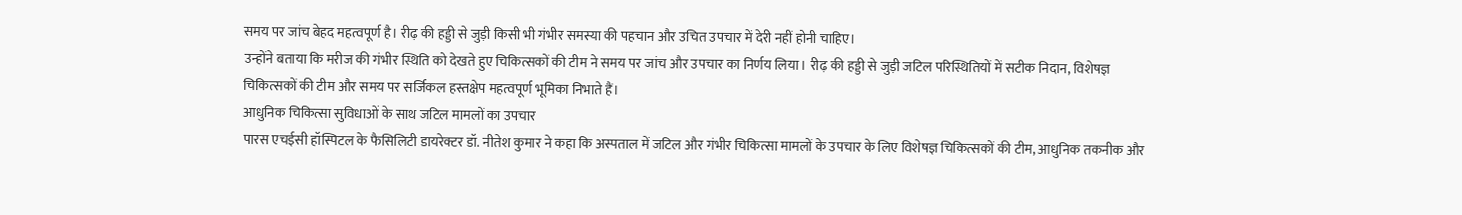समय पर जांच बेहद महत्वपूर्ण है। रीढ़ की हड्डी से जुड़ी किसी भी गंभीर समस्या की पहचान और उचित उपचार में देरी नहीं होनी चाहिए।
उन्होंने बताया कि मरीज की गंभीर स्थिति को देखते हुए चिकित्सकों की टीम ने समय पर जांच और उपचार का निर्णय लिया। रीढ़ की हड्डी से जुड़ी जटिल परिस्थितियों में सटीक निदान, विशेषज्ञ चिकित्सकों की टीम और समय पर सर्जिकल हस्तक्षेप महत्वपूर्ण भूमिका निभाते हैं।
आधुनिक चिकित्सा सुविधाओं के साथ जटिल मामलों का उपचार
पारस एचईसी हॉस्पिटल के फैसिलिटी डायरेक्टर डॉ. नीतेश कुमार ने कहा कि अस्पताल में जटिल और गंभीर चिकित्सा मामलों के उपचार के लिए विशेषज्ञ चिकित्सकों की टीम, आधुनिक तकनीक और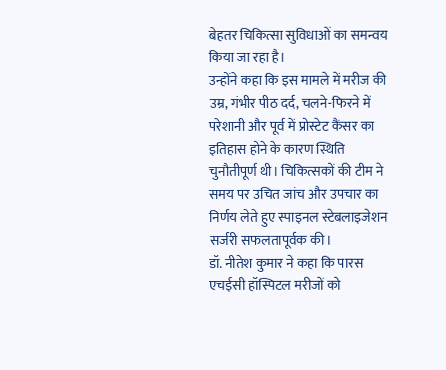बेहतर चिकित्सा सुविधाओं का समन्वय किया जा रहा है।
उन्होंने कहा कि इस मामले में मरीज की उम्र, गंभीर पीठ दर्द, चलने-फिरने में परेशानी और पूर्व में प्रोस्टेट कैंसर का इतिहास होने के कारण स्थिति चुनौतीपूर्ण थी। चिकित्सकों की टीम ने समय पर उचित जांच और उपचार का निर्णय लेते हुए स्पाइनल स्टेबलाइजेशन सर्जरी सफलतापूर्वक की।
डॉ. नीतेश कुमार ने कहा कि पारस एचईसी हॉस्पिटल मरीजों को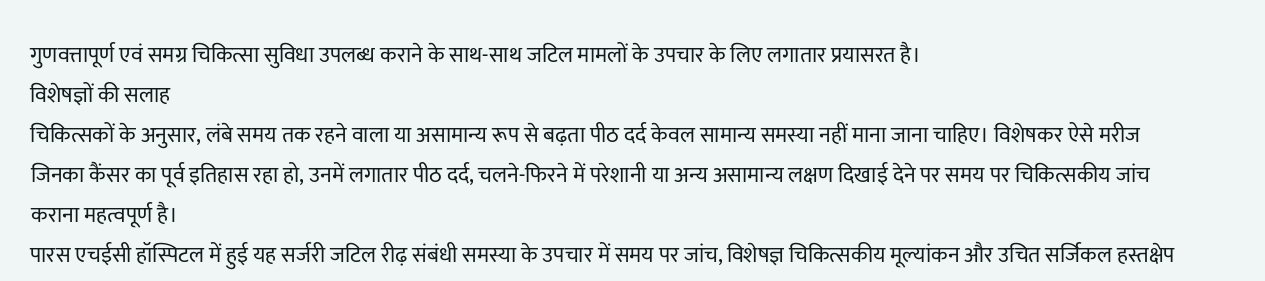गुणवत्तापूर्ण एवं समग्र चिकित्सा सुविधा उपलब्ध कराने के साथ-साथ जटिल मामलों के उपचार के लिए लगातार प्रयासरत है।
विशेषज्ञों की सलाह
चिकित्सकों के अनुसार, लंबे समय तक रहने वाला या असामान्य रूप से बढ़ता पीठ दर्द केवल सामान्य समस्या नहीं माना जाना चाहिए। विशेषकर ऐसे मरीज जिनका कैंसर का पूर्व इतिहास रहा हो, उनमें लगातार पीठ दर्द, चलने-फिरने में परेशानी या अन्य असामान्य लक्षण दिखाई देने पर समय पर चिकित्सकीय जांच कराना महत्वपूर्ण है।
पारस एचईसी हॉस्पिटल में हुई यह सर्जरी जटिल रीढ़ संबंधी समस्या के उपचार में समय पर जांच, विशेषज्ञ चिकित्सकीय मूल्यांकन और उचित सर्जिकल हस्तक्षेप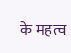के महत्व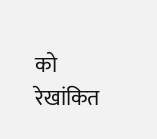को रेखांकित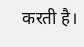करती है।